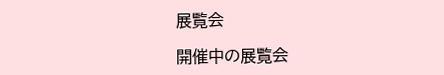展覧会

開催中の展覧会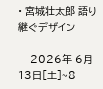• 宮城壮太郎 語り継ぐデザイン

    2026年 6月13日[土]~8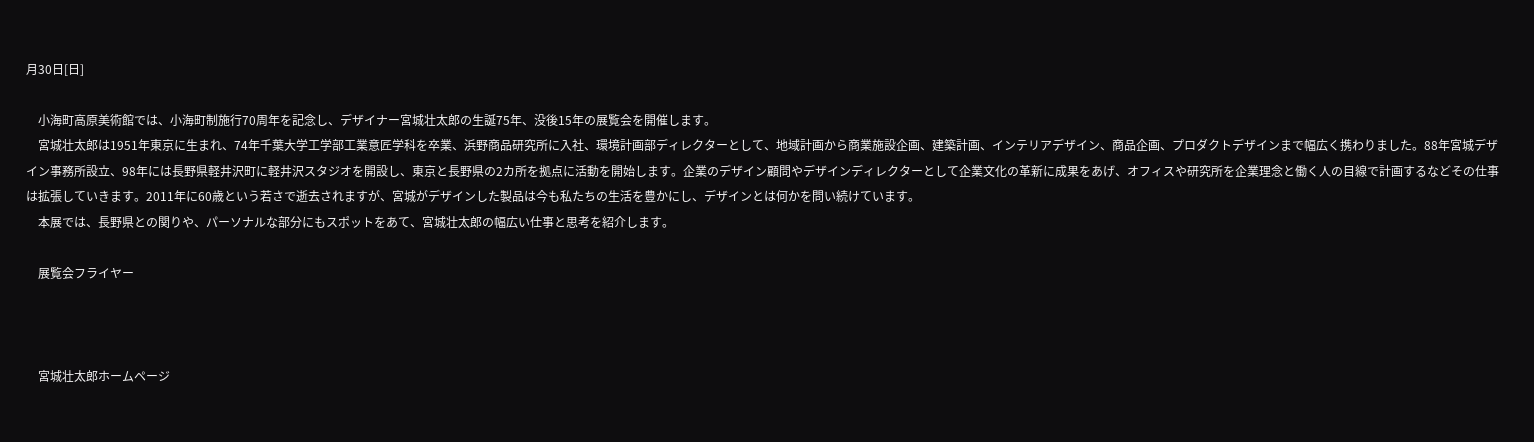月30日[日]

    小海町高原美術館では、小海町制施行70周年を記念し、デザイナー宮城壮太郎の生誕75年、没後15年の展覧会を開催します。
    宮城壮太郎は1951年東京に生まれ、74年千葉大学工学部工業意匠学科を卒業、浜野商品研究所に入社、環境計画部ディレクターとして、地域計画から商業施設企画、建築計画、インテリアデザイン、商品企画、プロダクトデザインまで幅広く携わりました。88年宮城デザイン事務所設立、98年には長野県軽井沢町に軽井沢スタジオを開設し、東京と長野県の2カ所を拠点に活動を開始します。企業のデザイン顧問やデザインディレクターとして企業文化の革新に成果をあげ、オフィスや研究所を企業理念と働く人の目線で計画するなどその仕事は拡張していきます。2011年に60歳という若さで逝去されますが、宮城がデザインした製品は今も私たちの生活を豊かにし、デザインとは何かを問い続けています。
    本展では、長野県との関りや、パーソナルな部分にもスポットをあて、宮城壮太郎の幅広い仕事と思考を紹介します。

    展覧会フライヤー



    宮城壮太郎ホームページ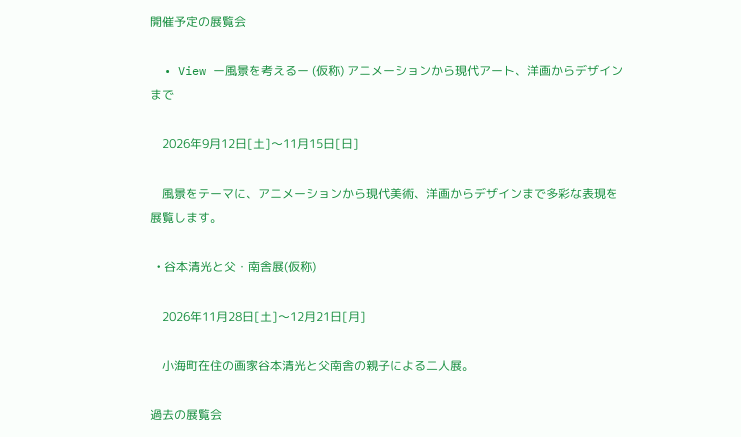開催予定の展覧会

  • View ー風景を考えるー (仮称) アニメーションから現代アート、洋画からデザインまで

    2026年9月12日[土]〜11月15日[日]

    風景をテーマに、アニメーションから現代美術、洋画からデザインまで多彩な表現を展覧します。

  • 谷本清光と父・南舎展(仮称)

    2026年11月28日[土]〜12月21日[月]

    小海町在住の画家谷本清光と父南舎の親子による二人展。

過去の展覧会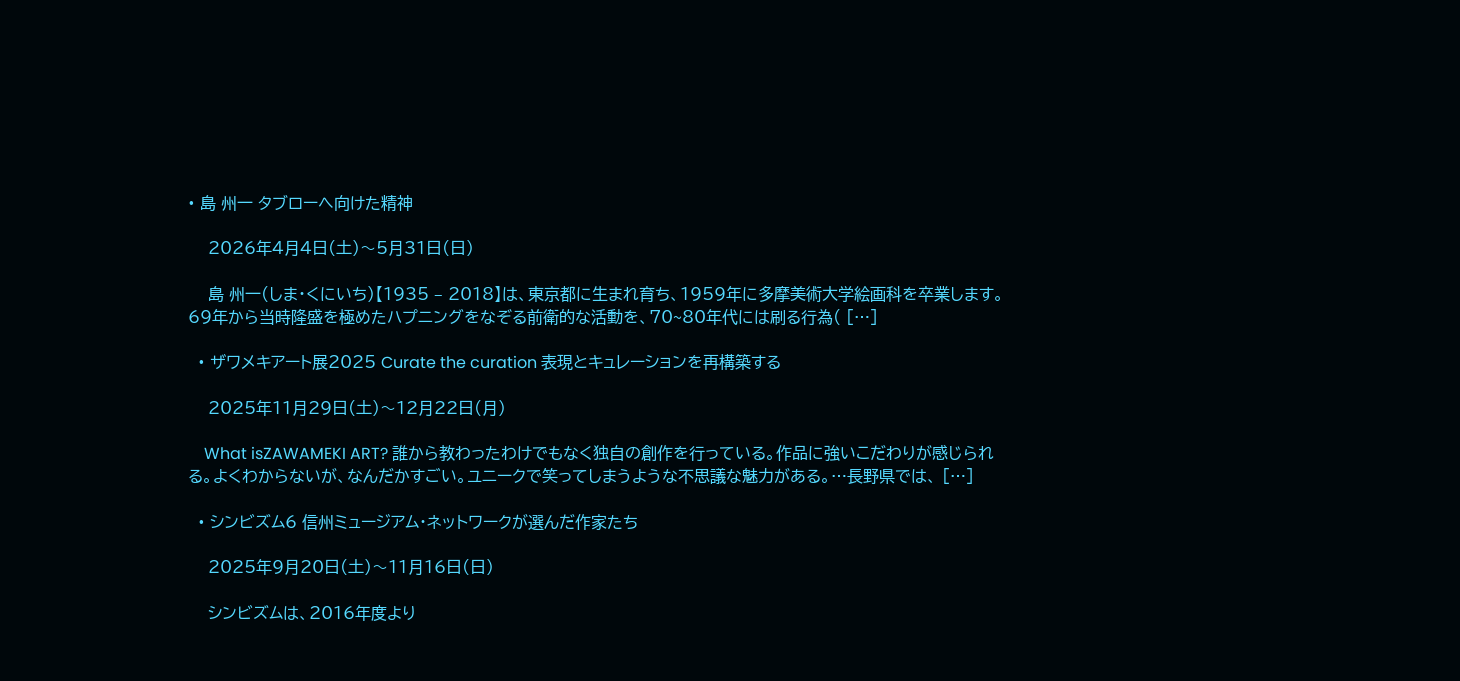• 島 州一 タブローへ向けた精神

    2026年4月4日(土)〜5月31日(日)

    島 州一(しま・くにいち)【1935 – 2018】は、東京都に生まれ育ち、1959年に多摩美術大学絵画科を卒業します。69年から当時隆盛を極めたハプニングをなぞる前衛的な活動を、70~80年代には刷る行為( […]

  • ザワメキアート展2025 Curate the curation 表現とキュレーションを再構築する

    2025年11月29日(土)〜12月22日(月)

    What isZAWAMEKI ART? 誰から教わったわけでもなく独自の創作を行っている。作品に強いこだわりが感じられる。よくわからないが、なんだかすごい。ユニークで笑ってしまうような不思議な魅力がある。…長野県では、 […]

  • シンビズム6 信州ミュージアム・ネットワークが選んだ作家たち

    2025年9月20日(土)〜11月16日(日)

    シンビズムは、2016年度より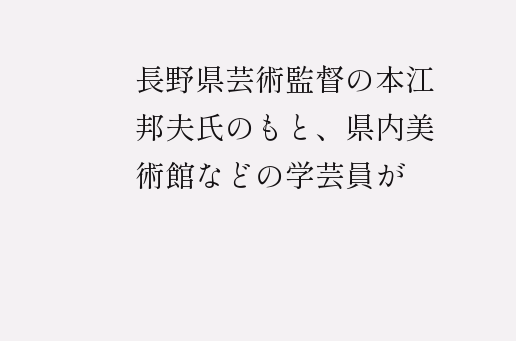長野県芸術監督の本江邦夫氏のもと、県内美術館などの学芸員が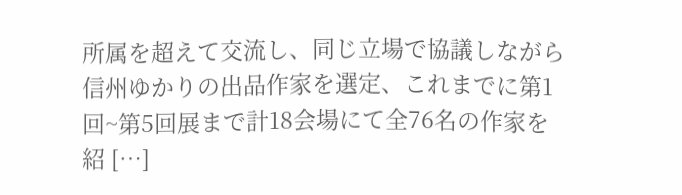所属を超えて交流し、同じ立場で協議しながら信州ゆかりの出品作家を選定、これまでに第1回~第5回展まで計18会場にて全76名の作家を紹 […]